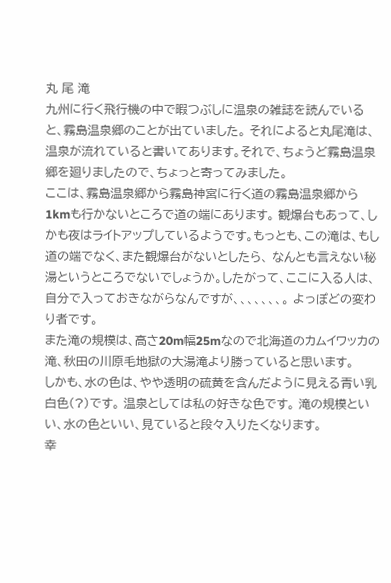丸 尾 滝
九州に行く飛行機の中で暇つぶしに温泉の雑誌を読んでいると、霧島温泉郷のことが出ていました。 それによると丸尾滝は、温泉が流れていると書いてあります。それで、ちょうど霧島温泉郷を廻りましたので、ちょっと寄ってみました。
ここは、霧島温泉郷から霧島神宮に行く道の霧島温泉郷から1kmも行かないところで道の端にあります。 観爆台もあって、しかも夜はライトアップしているようです。もっとも、この滝は、もし道の端でなく、また観爆台がないとしたら、 なんとも言えない秘湯というところでないでしょうか。したがって、ここに入る人は、自分で入っておきながらなんですが、、、、、、、。 よっぽどの変わり者です。
また滝の規模は、高さ20m幅25mなので北海道のカムイワッカの滝、秋田の川原毛地獄の大湯滝より勝っていると思います。
しかも、水の色は、やや透明の硫黄を含んだように見える青い乳白色(?)です。 温泉としては私の好きな色です。 滝の規模といい、水の色といい、見ていると段々入りたくなります。
幸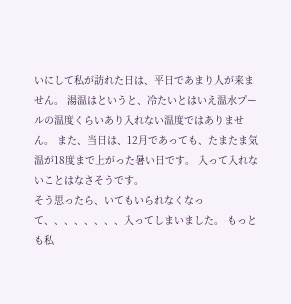いにして私が訪れた日は、平日であまり人が来ません。 湯温はというと、冷たいとはいえ温水プールの温度くらいあり入れない温度ではありません。 また、当日は、12月であっても、たまたま気温が18度まで上がった暑い日です。 入って入れないことはなさそうです。
そう思ったら、いてもいられなくなって、、、、、、、、入ってしまいました。 もっとも私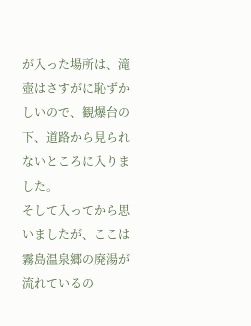が入った場所は、滝壺はさすがに恥ずかしいので、観爆台の下、道路から見られないところに入りました。
そして入ってから思いましたが、ここは霧島温泉郷の廃湯が流れているの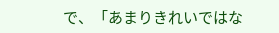で、「あまりきれいではな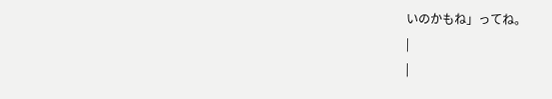いのかもね」ってね。
|
|